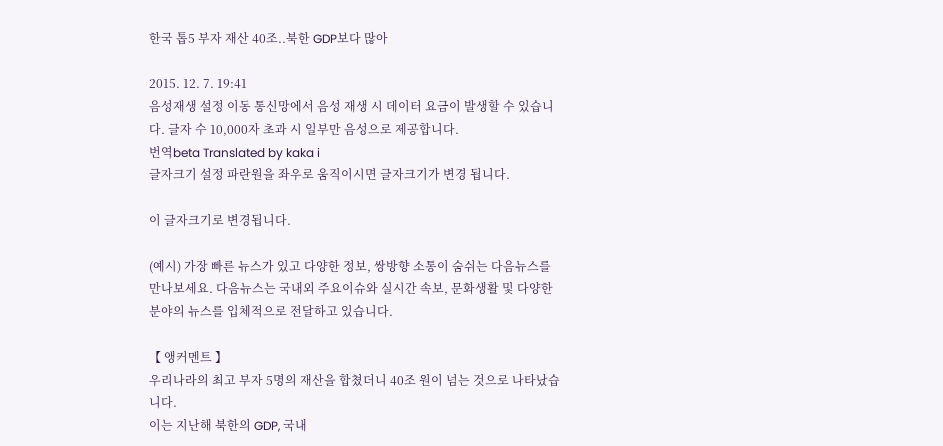한국 톱5 부자 재산 40조..북한 GDP보다 많아

2015. 12. 7. 19:41
음성재생 설정 이동 통신망에서 음성 재생 시 데이터 요금이 발생할 수 있습니다. 글자 수 10,000자 초과 시 일부만 음성으로 제공합니다.
번역beta Translated by kaka i
글자크기 설정 파란원을 좌우로 움직이시면 글자크기가 변경 됩니다.

이 글자크기로 변경됩니다.

(예시) 가장 빠른 뉴스가 있고 다양한 정보, 쌍방향 소통이 숨쉬는 다음뉴스를 만나보세요. 다음뉴스는 국내외 주요이슈와 실시간 속보, 문화생활 및 다양한 분야의 뉴스를 입체적으로 전달하고 있습니다.

【 앵커멘트 】
우리나라의 최고 부자 5명의 재산을 합쳤더니 40조 원이 넘는 것으로 나타났습니다.
이는 지난해 북한의 GDP, 국내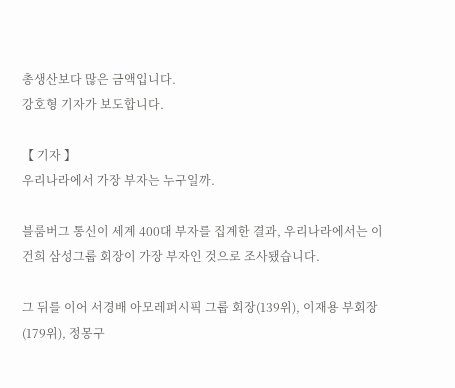총생산보다 많은 금액입니다.
강호형 기자가 보도합니다.

【 기자 】
우리나라에서 가장 부자는 누구일까.

블룸버그 통신이 세계 400대 부자를 집계한 결과, 우리나라에서는 이건희 삼성그룹 회장이 가장 부자인 것으로 조사됐습니다.

그 뒤를 이어 서경배 아모레퍼시픽 그룹 회장(139위), 이재용 부회장(179위), 정몽구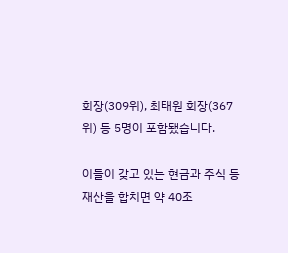회장(309위), 최태원 회장(367위) 등 5명이 포함됐습니다.

이들이 갖고 있는 현금과 주식 등 재산을 합치면 약 40조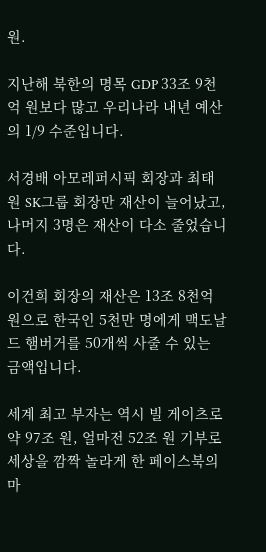원.

지난해 북한의 명목 GDP 33조 9천억 원보다 많고 우리나라 내년 예산의 1/9 수준입니다.

서경배 아모레퍼시픽 회장과 최태원 SK그룹 회장만 재산이 늘어났고, 나머지 3명은 재산이 다소 줄었습니다.

이건희 회장의 재산은 13조 8천억 원으로 한국인 5천만 명에게 맥도날드 햄버거를 50개씩 사줄 수 있는 금액입니다.

세계 최고 부자는 역시 빌 게이츠로 약 97조 원, 얼마전 52조 원 기부로 세상을 깜짝 놀라게 한 페이스북의 마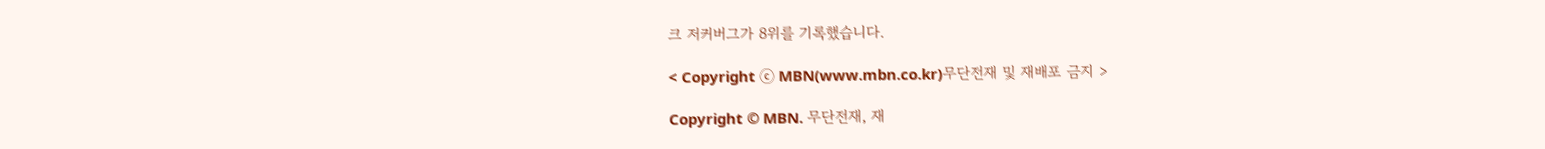크 저커버그가 8위를 기록했습니다.

< Copyright ⓒ MBN(www.mbn.co.kr)무단전재 및 재배포 금지 >

Copyright © MBN. 무단전재, 재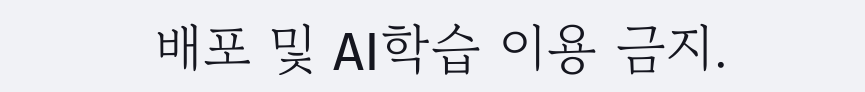배포 및 AI학습 이용 금지.